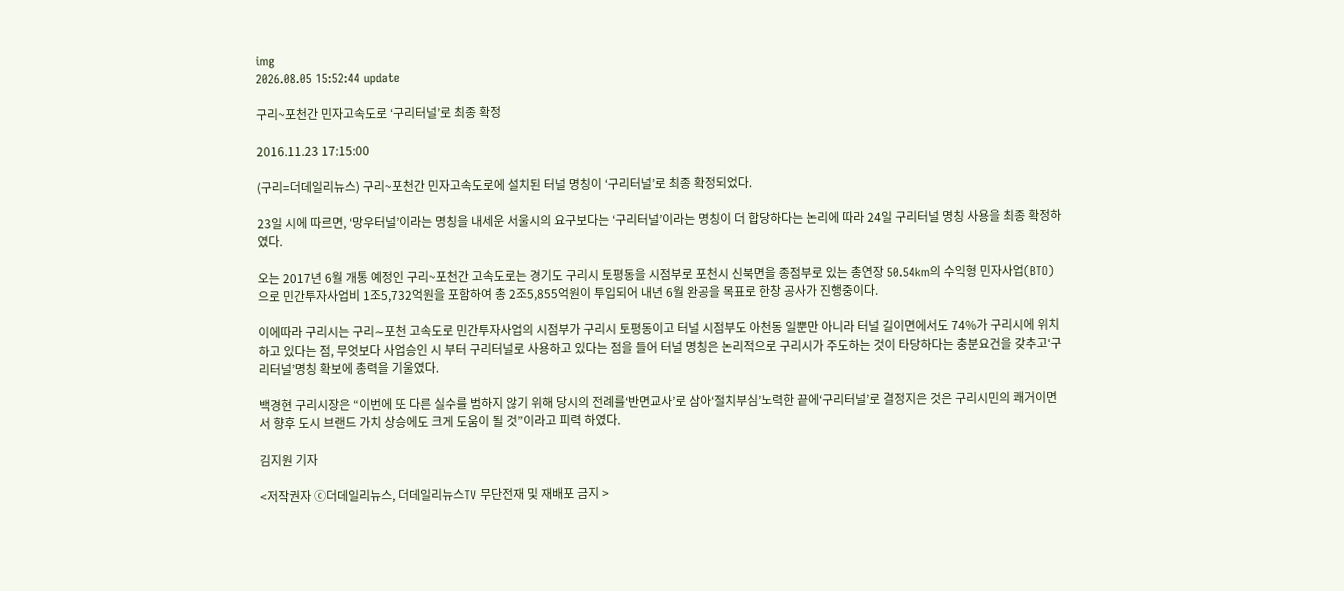img
2026.08.05 15:52:44 update

구리~포천간 민자고속도로 ‘구리터널’로 최종 확정

2016.11.23 17:15:00

(구리=더데일리뉴스) 구리~포천간 민자고속도로에 설치된 터널 명칭이 ‘구리터널’로 최종 확정되었다.

23일 시에 따르면, ‘망우터널’이라는 명칭을 내세운 서울시의 요구보다는 ‘구리터널’이라는 명칭이 더 합당하다는 논리에 따라 24일 구리터널 명칭 사용을 최종 확정하였다.

오는 2017년 6월 개통 예정인 구리~포천간 고속도로는 경기도 구리시 토평동을 시점부로 포천시 신북면을 종점부로 있는 총연장 50.54km의 수익형 민자사업(BTO)으로 민간투자사업비 1조5,732억원을 포함하여 총 2조5,855억원이 투입되어 내년 6월 완공을 목표로 한창 공사가 진행중이다.

이에따라 구리시는 구리∼포천 고속도로 민간투자사업의 시점부가 구리시 토평동이고 터널 시점부도 아천동 일뿐만 아니라 터널 길이면에서도 74%가 구리시에 위치하고 있다는 점, 무엇보다 사업승인 시 부터 구리터널로 사용하고 있다는 점을 들어 터널 명칭은 논리적으로 구리시가 주도하는 것이 타당하다는 충분요건을 갖추고‘구리터널’명칭 확보에 총력을 기울였다.

백경현 구리시장은 “이번에 또 다른 실수를 범하지 않기 위해 당시의 전례를‘반면교사’로 삼아‘절치부심’노력한 끝에‘구리터널’로 결정지은 것은 구리시민의 쾌거이면서 향후 도시 브랜드 가치 상승에도 크게 도움이 될 것”이라고 피력 하였다.

김지원 기자

<저작권자 ⓒ더데일리뉴스, 더데일리뉴스TV 무단전재 및 재배포 금지 >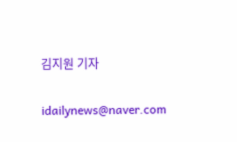김지원 기자

idailynews@naver.com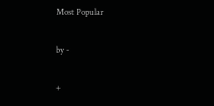Most Popular

by -

+